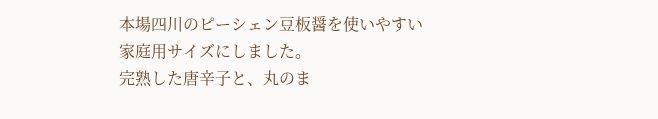本場四川のピーシェン豆板醤を使いやすい家庭用サイズにしました。
完熟した唐辛子と、丸のま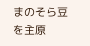まのそら豆を主原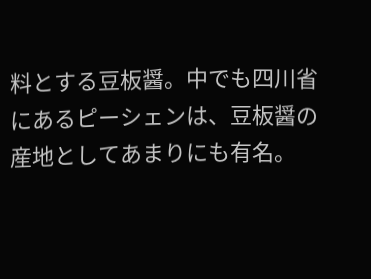料とする豆板醤。中でも四川省にあるピーシェンは、豆板醤の産地としてあまりにも有名。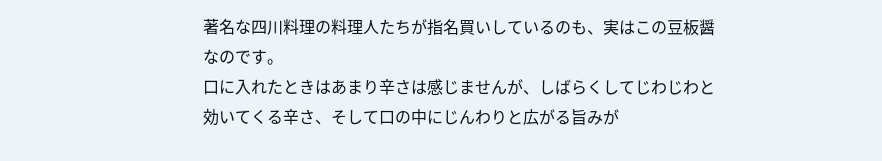著名な四川料理の料理人たちが指名買いしているのも、実はこの豆板醤なのです。
口に入れたときはあまり辛さは感じませんが、しばらくしてじわじわと効いてくる辛さ、そして口の中にじんわりと広がる旨みが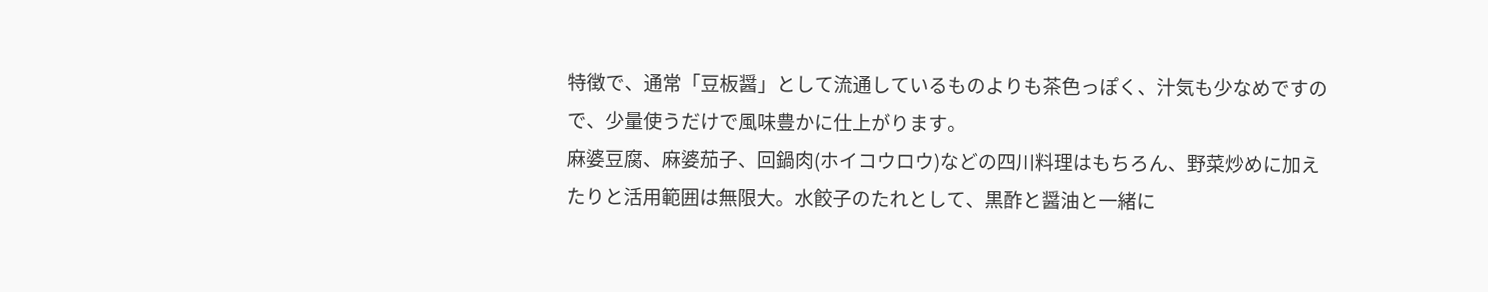特徴で、通常「豆板醤」として流通しているものよりも茶色っぽく、汁気も少なめですので、少量使うだけで風味豊かに仕上がります。
麻婆豆腐、麻婆茄子、回鍋肉(ホイコウロウ)などの四川料理はもちろん、野菜炒めに加えたりと活用範囲は無限大。水餃子のたれとして、黒酢と醤油と一緒に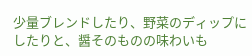少量ブレンドしたり、野菜のディップにしたりと、醤そのものの味わいも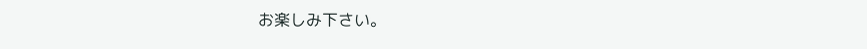お楽しみ下さい。